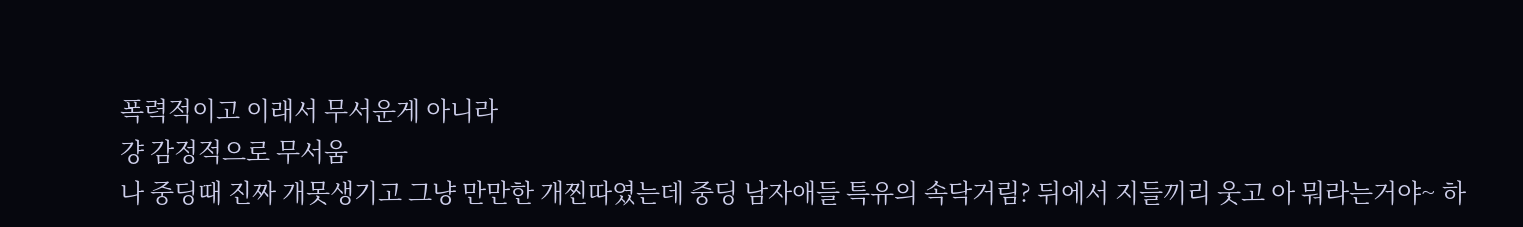폭력적이고 이래서 무서운게 아니라
걍 감정적으로 무서움
나 중딩때 진짜 개못생기고 그냥 만만한 개찐따였는데 중딩 남자애들 특유의 속닥거림? 뒤에서 지들끼리 웃고 아 뭐라는거야~ 하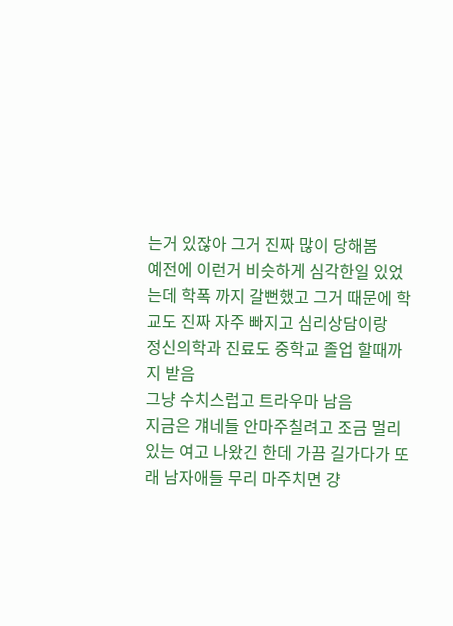는거 있잖아 그거 진짜 많이 당해봄
예전에 이런거 비슷하게 심각한일 있었는데 학폭 까지 갈뻔했고 그거 때문에 학교도 진짜 자주 빠지고 심리상담이랑
정신의학과 진료도 중학교 졸업 할때까지 받음
그냥 수치스럽고 트라우마 남음
지금은 걔네들 안마주칠려고 조금 멀리있는 여고 나왔긴 한데 가끔 길가다가 또래 남자애들 무리 마주치면 걍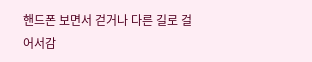핸드폰 보면서 걷거나 다른 길로 걸어서감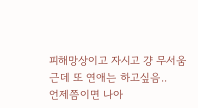피해망상이고 자시고 걍 무서움
근데 또 연애는 하고싶음..
언제쯤이면 나아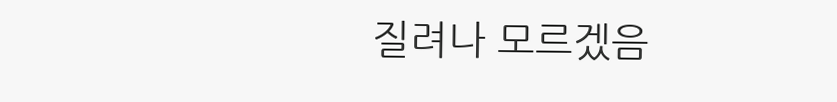질려나 모르겠음